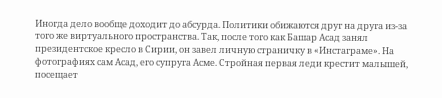Иногда дело вообще доходит до абсурда. Политики обижаются друг на друга из-за того же виртуального пространства. Так, после того как Башар Асад занял президентское кресло в Сирии, он завел личную страничку в «Инстаграме». На фотографиях сам Асад, его супруга Асме. Стройная первая леди крестит малышей, посещает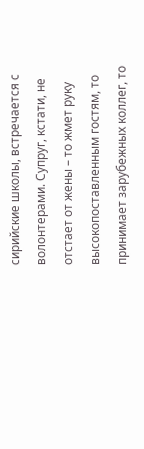сирийские школы, встречается с волонтерами. Супруг, кстати, не отстает от жены – то жмет руку высокопоставленным гостям, то принимает зарубежных коллег, то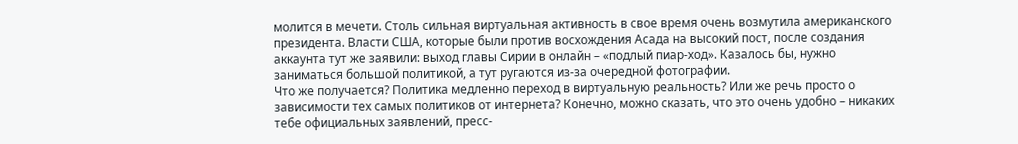молится в мечети. Столь сильная виртуальная активность в свое время очень возмутила американского президента. Власти США, которые были против восхождения Асада на высокий пост, после создания аккаунта тут же заявили: выход главы Сирии в онлайн – «подлый пиар-ход». Казалось бы, нужно заниматься большой политикой, а тут ругаются из-за очередной фотографии.
Что же получается? Политика медленно переход в виртуальную реальность? Или же речь просто о зависимости тех самых политиков от интернета? Конечно, можно сказать, что это очень удобно – никаких тебе официальных заявлений, пресс-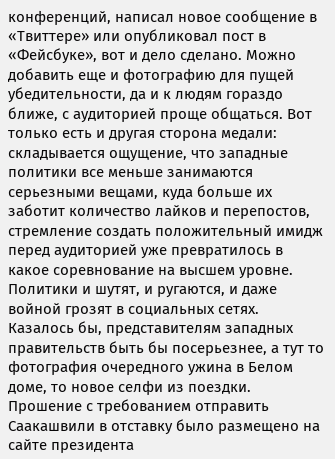конференций, написал новое сообщение в «Твиттере» или опубликовал пост в «Фейсбуке», вот и дело сделано. Можно добавить еще и фотографию для пущей убедительности, да и к людям гораздо ближе, с аудиторией проще общаться. Вот только есть и другая сторона медали: складывается ощущение, что западные политики все меньше занимаются серьезными вещами, куда больше их заботит количество лайков и перепостов, стремление создать положительный имидж перед аудиторией уже превратилось в какое соревнование на высшем уровне. Политики и шутят, и ругаются, и даже войной грозят в социальных сетях. Казалось бы, представителям западных правительств быть бы посерьезнее, а тут то фотография очередного ужина в Белом доме, то новое селфи из поездки.
Прошение с требованием отправить Саакашвили в отставку было размещено на сайте президента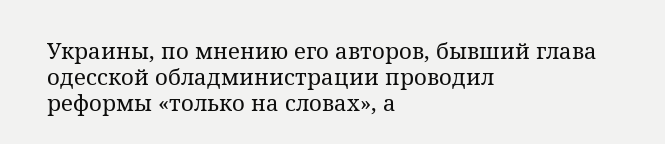Украины, по мнению его авторов, бывший глава одесской обладминистрации проводил реформы «только на словах», а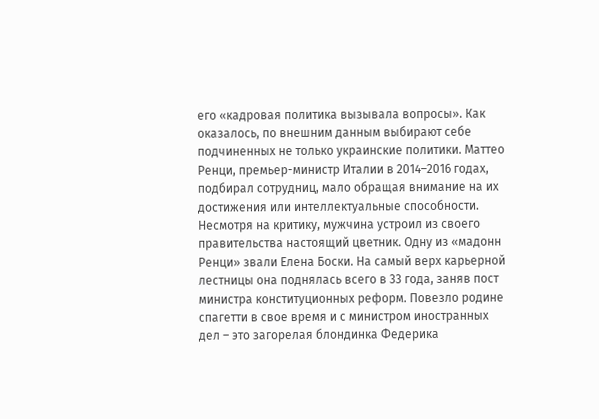его «кадровая политика вызывала вопросы». Как оказалось, по внешним данным выбирают себе подчиненных не только украинские политики. Маттео Ренци, премьер-министр Италии в 2014–2016 годах, подбирал сотрудниц, мало обращая внимание на их достижения или интеллектуальные способности. Несмотря на критику, мужчина устроил из своего правительства настоящий цветник. Одну из «мадонн Ренци» звали Елена Боски. На самый верх карьерной лестницы она поднялась всего в 33 года, заняв пост министра конституционных реформ. Повезло родине спагетти в свое время и с министром иностранных дел – это загорелая блондинка Федерика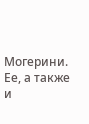Могерини. Ее, а также и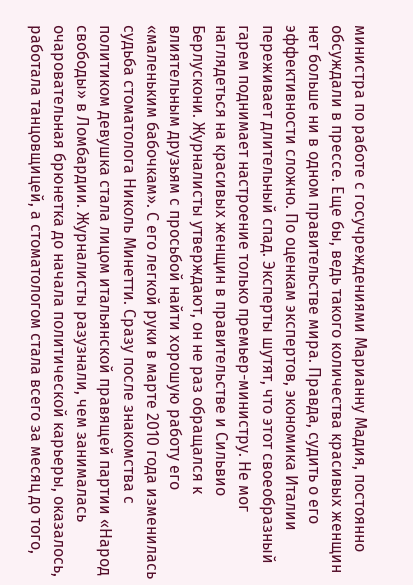министра по работе с госучреждениями Марианну Мадия, постоянно обсуждали в прессе. Еще бы, ведь такого количества красивых женщин нет больше ни в одном правительстве мира. Правда, судить о его эффективности сложно. По оценкам экспертов, экономика Италии переживает длительный спад. Эксперты шутят, что этот своеобразный гарем поднимает настроение только премьер-министру. Не мог наглядеться на красивых женщин в правительстве и Сильвио Берлускони. Журналисты утверждают, он не раз обращался к влиятельным друзьям с просьбой найти хорошую работу его «маленьким бабочкам». С его легкой руки в марте 2010 года изменилась судьба стоматолога Николь Минетти. Сразу после знакомства с политиком девушка стала лицом итальянской правящей партии «Народ свободы» в Ломбардии. Журналисты разузнали, чем занималась очаровательная брюнетка до начала политической карьеры, оказалось, работала танцовщицей, а стоматологом стала всего за месяц до того,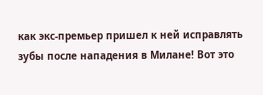как экс-премьер пришел к ней исправлять зубы после нападения в Милане! Вот это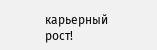карьерный рост!